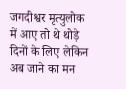जगदीश्वर मृत्युलोक में आए तो थे थोड़े दिनों के लिए लेकिन अब जाने का मन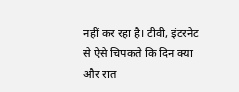नहीं कर रहा है। टीवी, इंटरनेट से ऐसे चिपकते कि दिन क्या और रात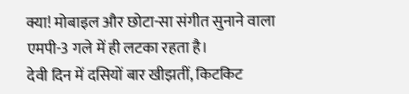क्या! मोबाइल और छोटा-सा संगीत सुनाने वाला एमपी-3 गले में ही लटका रहता है।
देवी दिन में दसियों बार खीझतीं, किटकिट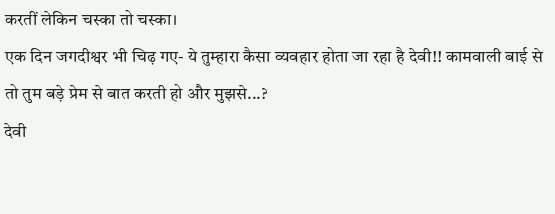करतीं लेकिन चस्का तो चस्का।
एक दिन जगदीश्वर भी चिढ़ गए- ये तुम्हारा कैसा व्यवहार होता जा रहा है देवी!! कामवाली बाई से तो तुम बड़े प्रेम से बात करती हो और मुझसे...?
देवी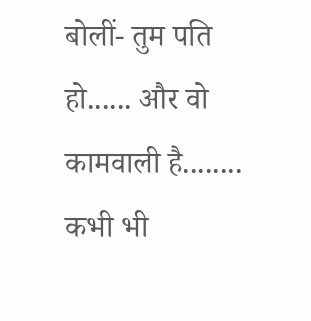बोलीं- तुम पति हो...... और वो कामवाली है........ कभी भी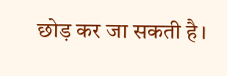छोड़ कर जा सकती है।